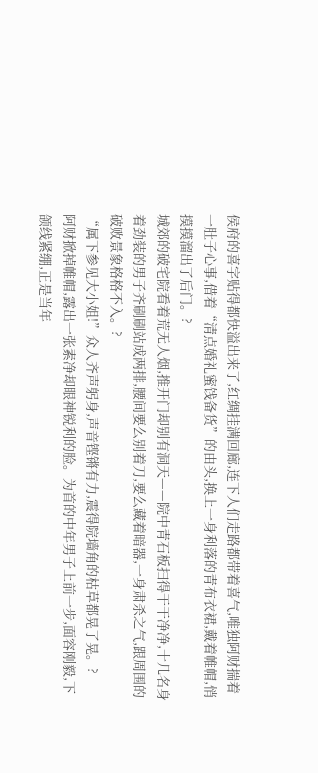侯府的喜字贴得都快溢出来了,红绸挂满回廊,连下人们走路都带着喜气,唯独阿财揣着一肚子心事,借着“清点婚礼蜜饯备货”的由头,换上一身利落的青布衣裙,戴着帷帽,悄摸摸溜出了后门。?
城郊的破宅院看着荒无人烟,推开门却别有洞天——院中青石板扫得干干净净,十几名身着劲装的男子齐刷刷站成两排,腰间要么别着刀,要么藏着暗器,一身肃杀之气,跟周围的破败景象格格不入。?
“属下参见大小姐!”众人齐声躬身,声音铿锵有力,震得院墙角的枯草都晃了晃。?
阿财掀掉帷帽,露出一张素净却眼神锐利的脸。为首的中年男子上前一步,面容刚毅,下颌线紧绷,正是当年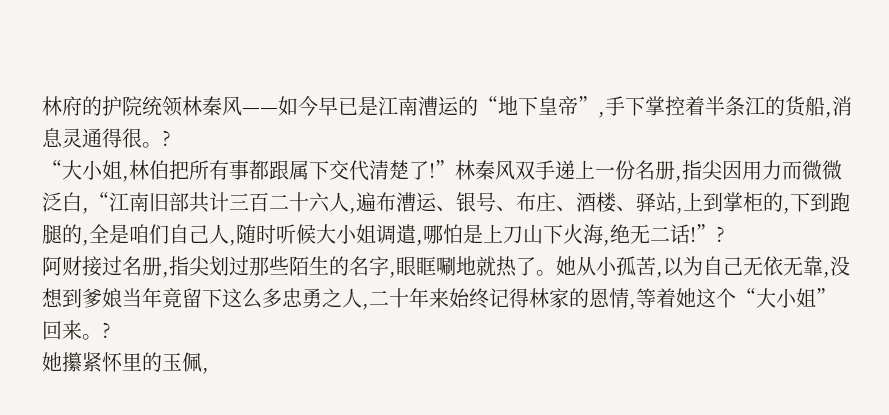林府的护院统领林秦风——如今早已是江南漕运的“地下皇帝”,手下掌控着半条江的货船,消息灵通得很。?
“大小姐,林伯把所有事都跟属下交代清楚了!”林秦风双手递上一份名册,指尖因用力而微微泛白,“江南旧部共计三百二十六人,遍布漕运、银号、布庄、酒楼、驿站,上到掌柜的,下到跑腿的,全是咱们自己人,随时听候大小姐调遣,哪怕是上刀山下火海,绝无二话!”?
阿财接过名册,指尖划过那些陌生的名字,眼眶唰地就热了。她从小孤苦,以为自己无依无靠,没想到爹娘当年竟留下这么多忠勇之人,二十年来始终记得林家的恩情,等着她这个“大小姐”回来。?
她攥紧怀里的玉佩,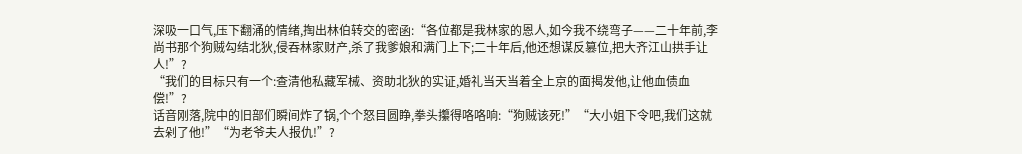深吸一口气,压下翻涌的情绪,掏出林伯转交的密函:“各位都是我林家的恩人,如今我不绕弯子——二十年前,李尚书那个狗贼勾结北狄,侵吞林家财产,杀了我爹娘和满门上下;二十年后,他还想谋反篡位,把大齐江山拱手让人!”?
“我们的目标只有一个:查清他私藏军械、资助北狄的实证,婚礼当天当着全上京的面揭发他,让他血债血偿!”?
话音刚落,院中的旧部们瞬间炸了锅,个个怒目圆睁,拳头攥得咯咯响:“狗贼该死!”“大小姐下令吧,我们这就去剁了他!”“为老爷夫人报仇!”?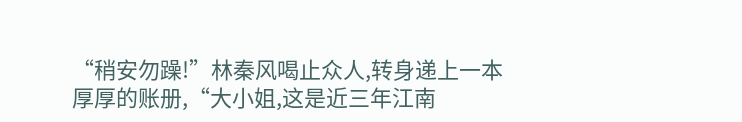“稍安勿躁!”林秦风喝止众人,转身递上一本厚厚的账册,“大小姐,这是近三年江南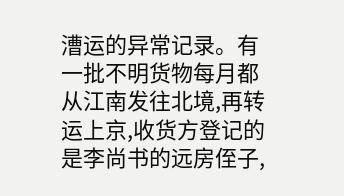漕运的异常记录。有一批不明货物每月都从江南发往北境,再转运上京,收货方登记的是李尚书的远房侄子,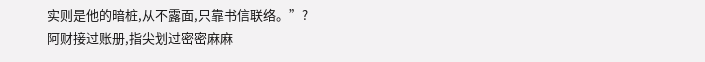实则是他的暗桩,从不露面,只靠书信联络。”?
阿财接过账册,指尖划过密密麻麻